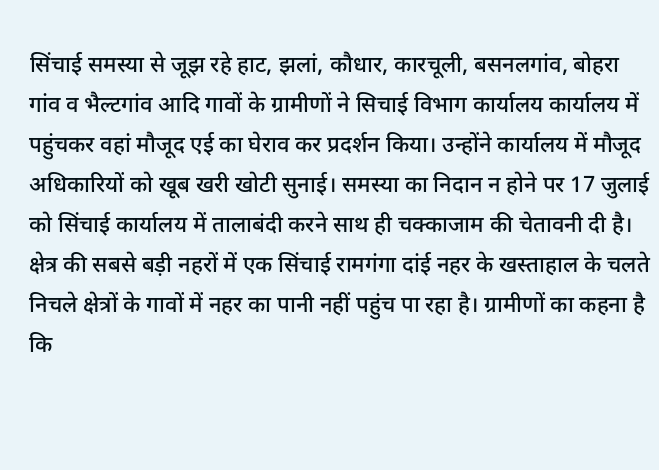सिंचाई समस्या से जूझ रहे हाट, झलां, कौधार, कारचूली, बसनलगांव, बोहरा गांव व भैल्टगांव आदि गावों के ग्रामीणों ने सिचाई विभाग कार्यालय कार्यालय में पहुंचकर वहां मौजूद एई का घेराव कर प्रदर्शन किया। उन्होंने कार्यालय में मौजूद अधिकारियों को खूब खरी खोटी सुनाई। समस्या का निदान न होने पर 17 जुलाई को सिंचाई कार्यालय में तालाबंदी करने साथ ही चक्काजाम की चेतावनी दी है।
क्षेत्र की सबसे बड़ी नहरों में एक सिंचाई रामगंगा दांई नहर के खस्ताहाल के चलते निचले क्षेत्रों के गावों में नहर का पानी नहीं पहुंच पा रहा है। ग्रामीणों का कहना है कि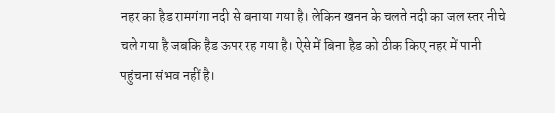नहर का हैड रामगंगा नदी से बनाया गया है। लेकिन खनन के चलते नदी का जल स्तर नीचे चले गया है जबकि हैड ऊपर रह गया है। ऐसे में बिना हैड को ठीक किए नहर में पानी पहुंचना संभव नहीं है।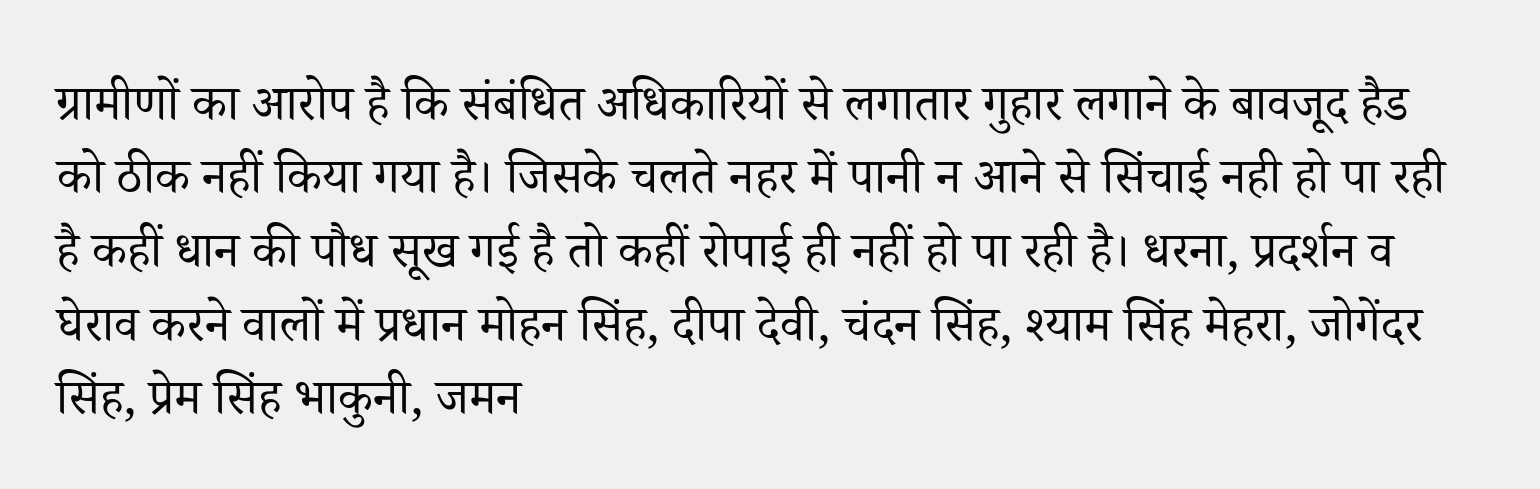ग्रामीणों का आरोप है कि संबंधित अधिकारियों से लगातार गुहार लगाने के बावजूद हैड को ठीक नहीं किया गया है। जिसके चलते नहर में पानी न आने से सिंचाई नही हो पा रही है कहीं धान की पौध सूख गई है तो कहीं रोपाई ही नहीं हो पा रही है। धरना, प्रदर्शन व घेराव करने वालों में प्रधान मोहन सिंह, दीपा देवी, चंदन सिंह, श्याम सिंह मेहरा, जोगेंदर सिंह, प्रेम सिंह भाकुनी, जमन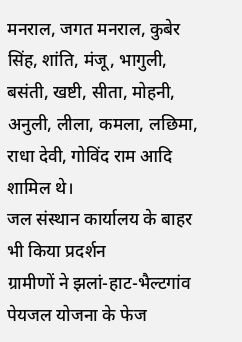मनराल, जगत मनराल, कुबेर सिंह, शांति, मंजू, भागुली, बसंती, खष्टी, सीता, मोहनी, अनुली, लीला, कमला, लछिमा, राधा देवी, गोविंद राम आदि शामिल थे।
जल संस्थान कार्यालय के बाहर भी किया प्रदर्शन
ग्रामीणों ने झलां-हाट-भैल्टगांव पेयजल योजना के फेज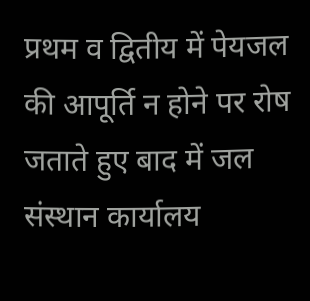प्रथम व द्वितीय में पेयजल की आपूर्ति न होने पर रोष जताते हुए बाद में जल संस्थान कार्यालय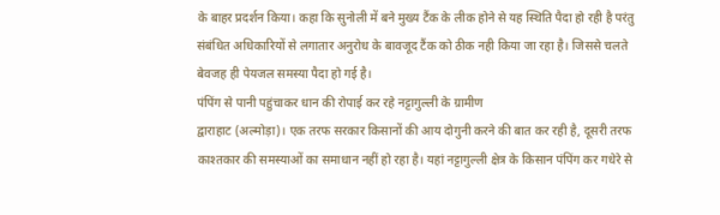के बाहर प्रदर्शन किया। कहा कि सुनोली में बने मुख्य टैंक के लीक होने से यह स्थिति पैदा हो रही है परंतु संबंधित अधिकारियों से लगातार अनुरोध के बावजूद टैंक को ठीक नही किया जा रहा है। जिससे चलते बेवजह ही पेयजल समस्या पैदा हो गई है।
पंपिंग से पानी पहुंचाकर धान की रोपाई कर रहे नट्टागुल्ली के ग्रामीण
द्वाराहाट (अल्मोड़ा)। एक तरफ सरकार किसानों की आय दोगुनी करने की बात कर रही है, दूसरी तरफ काश्तकार की समस्याओं का समाधान नहीं हो रहा है। यहां नट्टागुल्ली क्षेत्र के किसान पंपिंग कर गधेरे से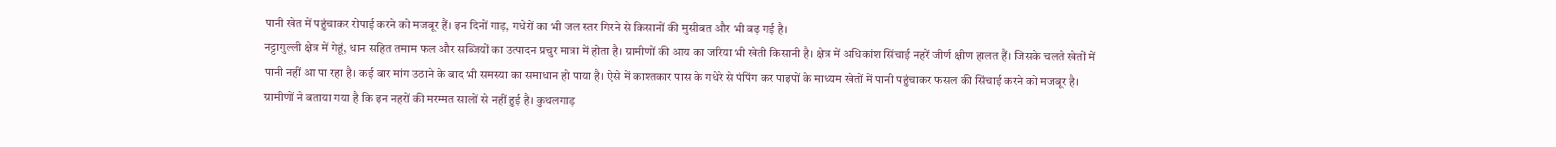पानी खेत में पहुंचाकर रोपाई करने को मजबूर हैं। इन दिनों गाड़, गधेरों का भी जल स्तर गिरने से किसानों की मुसीबत और भी बढ़ गई है।
नट्टागुल्ली क्षेत्र में गेहूं, धान सहित तमाम फल और सब्जियों का उत्पादन प्रचुर मात्रा में होता है। ग्रामीणों की आय का जरिया भी खेती किसानी है। क्षेत्र में अधिकांश सिंचाई नहरें जीर्ण क्षीण हालत हैं। जिसके चलते खेतों में पानी नहीं आ पा रहा है। कई बार मांग उठाने के बाद भी समस्या का समाधान हो पाया है। ऐसे में काश्तकार पास के गधेरे से पंपिंग कर पाइपों के माध्यम खेतों में पानी पहुंचाकर फसल की सिंचाई करने को मजबूर है।
ग्रामीणों ने बताया गया है कि इन नहरों की मरम्मत सालों से नहीं हुई है। कुथलगाड़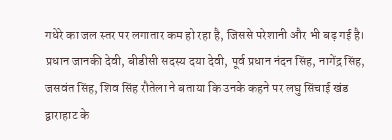गधेरे का जल स्तर पर लगातार कम हो रहा है, जिससे परेशानी और भी बढ़ गई है। प्रधान जानकी देवी, बीडीसी सदस्य दया देवी, पूर्व प्रधान नंदन सिंह, नागेंद्र सिंह, जसवंत सिंह, शिव सिंह रौतेला ने बताया कि उनके कहने पर लघु सिंचाई खंड द्वाराहाट के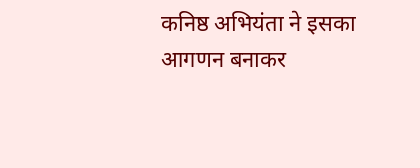कनिष्ठ अभियंता ने इसका आगणन बनाकर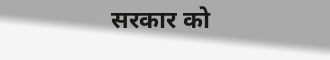सरकार को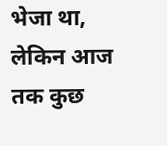भेजा था, लेकिन आज तक कुछ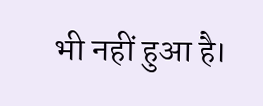भी नहीं हुआ है।